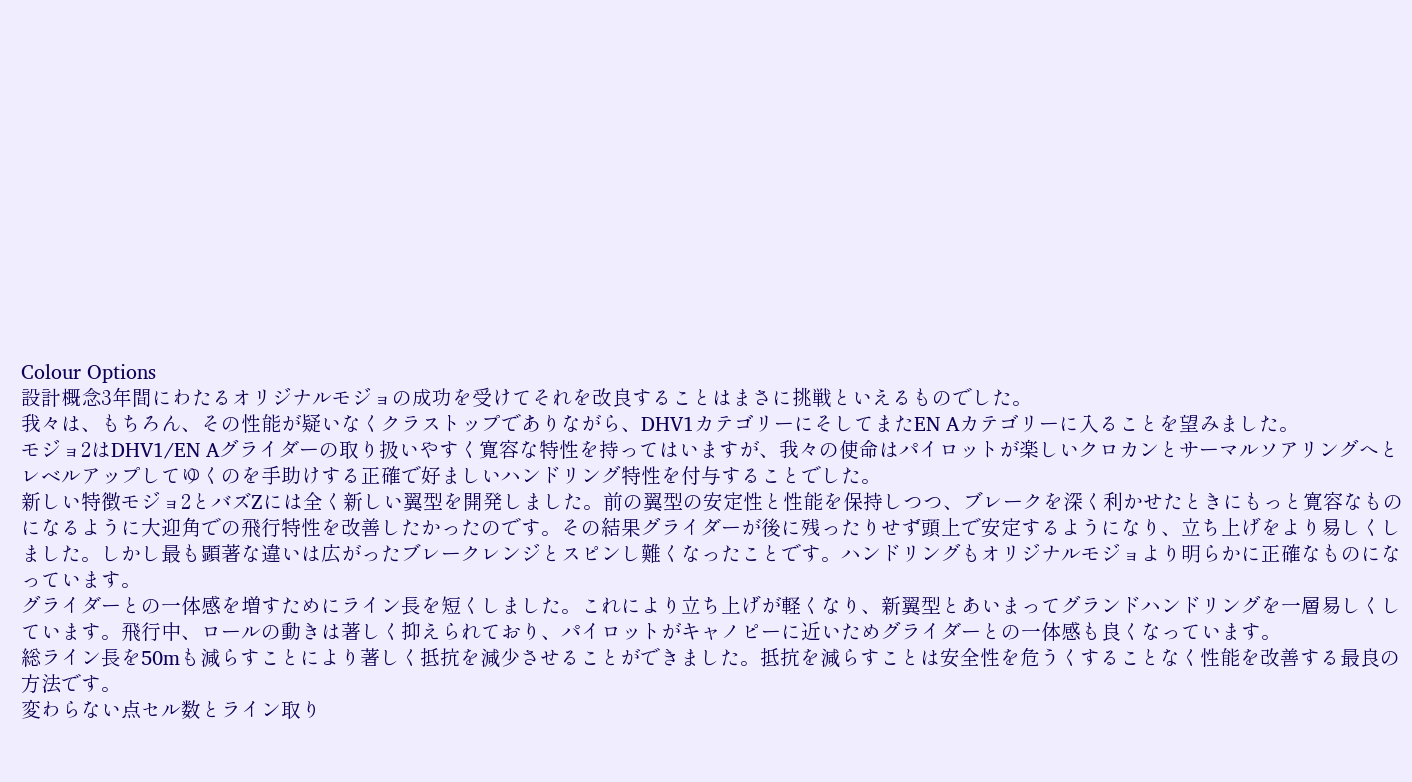Colour Options
設計概念3年間にわたるオリジナルモジョの成功を受けてそれを改良することはまさに挑戦といえるものでした。
我々は、もちろん、その性能が疑いなくクラストップでありながら、DHV1カテゴリーにそしてまたEN Aカテゴリーに入ることを望みました。
モジョ2はDHV1/EN Aグライダーの取り扱いやすく寛容な特性を持ってはいますが、我々の使命はパイロットが楽しいクロカンとサーマルソアリングへとレベルアップしてゆくのを手助けする正確で好ましいハンドリング特性を付与することでした。
新しい特徴モジョ2とバズZには全く新しい翼型を開発しました。前の翼型の安定性と性能を保持しつつ、ブレークを深く利かせたときにもっと寛容なものになるように大迎角での飛行特性を改善したかったのです。その結果グライダーが後に残ったりせず頭上で安定するようになり、立ち上げをより易しくしました。しかし最も顕著な違いは広がったブレークレンジとスピンし難くなったことです。ハンドリングもオリジナルモジョより明らかに正確なものになっています。
グライダーとの一体感を増すためにライン長を短くしました。これにより立ち上げが軽くなり、新翼型とあいまってグランドハンドリングを一層易しくしています。飛行中、ロールの動きは著しく抑えられており、パイロットがキャノピーに近いためグライダーとの一体感も良くなっています。
総ライン長を50mも減らすことにより著しく抵抗を減少させることができました。抵抗を減らすことは安全性を危うくすることなく性能を改善する最良の方法です。
変わらない点セル数とライン取り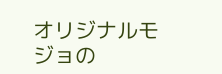オリジナルモジョの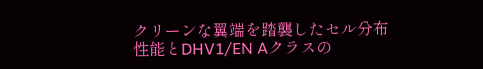クリーンな翼端を踏襲したセル分布
性能とDHV1/EN Aクラスの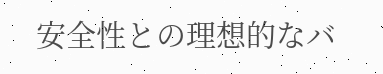安全性との理想的なバ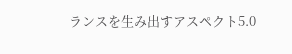ランスを生み出すアスペクト5.0